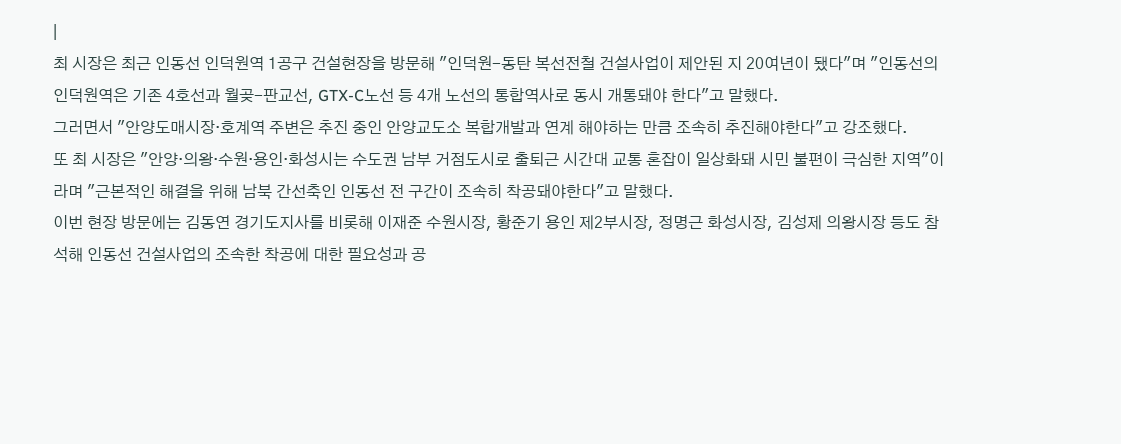|
최 시장은 최근 인동선 인덕원역 1공구 건설현장을 방문해 "인덕원-동탄 복선전철 건설사업이 제안된 지 20여년이 됐다"며 "인동선의 인덕원역은 기존 4호선과 월곶-판교선, GTX-C노선 등 4개 노선의 통합역사로 동시 개통돼야 한다"고 말했다.
그러면서 "안양도매시장·호계역 주변은 추진 중인 안양교도소 복합개발과 연계 해야하는 만큼 조속히 추진해야한다"고 강조했다.
또 최 시장은 "안양·의왕·수원·용인·화성시는 수도권 남부 거점도시로 출퇴근 시간대 교통 혼잡이 일상화돼 시민 불편이 극심한 지역"이라며 "근본적인 해결을 위해 남북 간선축인 인동선 전 구간이 조속히 착공돼야한다"고 말했다.
이번 현장 방문에는 김동연 경기도지사를 비롯해 이재준 수원시장, 황준기 용인 제2부시장, 정명근 화성시장, 김성제 의왕시장 등도 참석해 인동선 건설사업의 조속한 착공에 대한 필요성과 공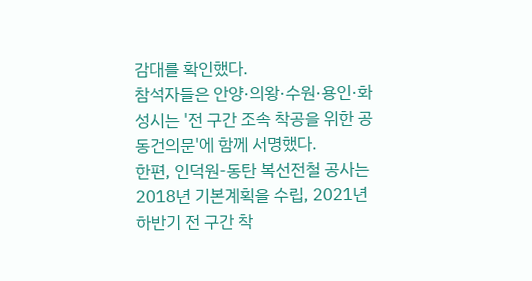감대를 확인했다.
참석자들은 안양·의왕·수원·용인·화성시는 '전 구간 조속 착공을 위한 공동건의문'에 함께 서명했다.
한편, 인덕원-동탄 복선전철 공사는 2018년 기본계획을 수립, 2021년 하반기 전 구간 착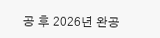공 후 2026년 완공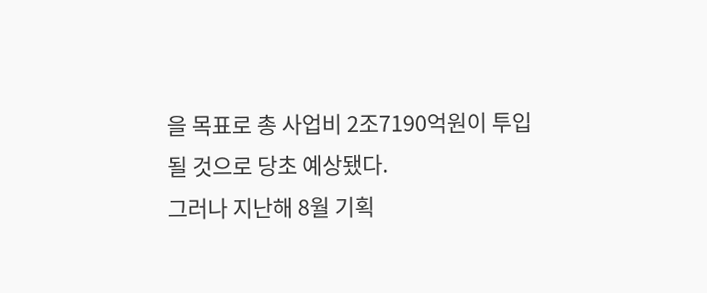을 목표로 총 사업비 2조7190억원이 투입될 것으로 당초 예상됐다.
그러나 지난해 8월 기획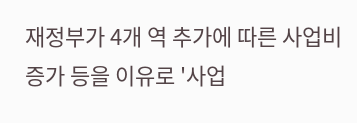재정부가 4개 역 추가에 따른 사업비 증가 등을 이유로 '사업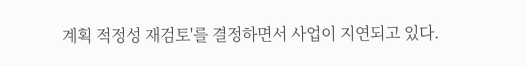계획 적정성 재검토'를 결정하면서 사업이 지연되고 있다.